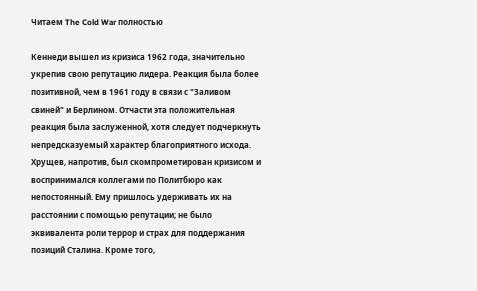Читаем The Cold War полностью

Кеннеди вышел из кризиса 1962 года, значительно укрепив свою репутацию лидера. Реакция была более позитивной, чем в 1961 году в связи с "Заливом свиней" и Берлином. Отчасти эта положительная реакция была заслуженной, хотя следует подчеркнуть непредсказуемый характер благоприятного исхода. Хрущев, напротив, был скомпрометирован кризисом и воспринимался коллегами по Политбюро как непостоянный. Ему пришлось удерживать их на расстоянии с помощью репутации; не было эквивалента роли террор и страх для поддержания позиций Сталина. Кроме того,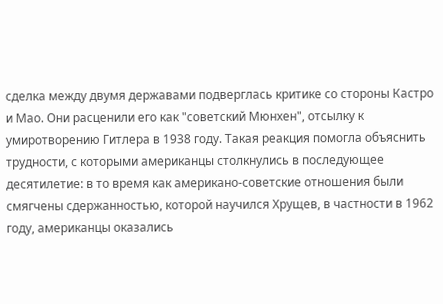сделка между двумя державами подверглась критике со стороны Кастро и Мао. Они расценили его как "советский Мюнхен", отсылку к умиротворению Гитлера в 1938 году. Такая реакция помогла объяснить трудности, с которыми американцы столкнулись в последующее десятилетие: в то время как американо-советские отношения были смягчены сдержанностью, которой научился Хрущев, в частности в 1962 году, американцы оказались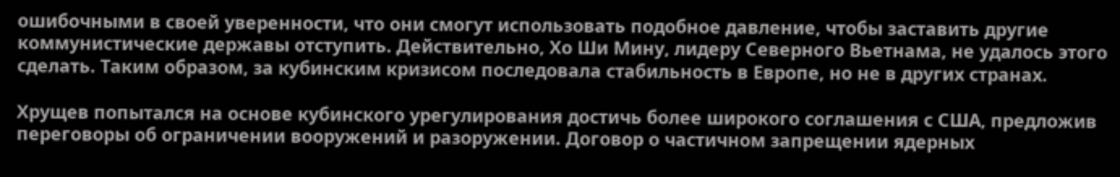ошибочными в своей уверенности, что они смогут использовать подобное давление, чтобы заставить другие коммунистические державы отступить. Действительно, Хо Ши Мину, лидеру Северного Вьетнама, не удалось этого сделать. Таким образом, за кубинским кризисом последовала стабильность в Европе, но не в других странах.

Хрущев попытался на основе кубинского урегулирования достичь более широкого соглашения с США, предложив переговоры об ограничении вооружений и разоружении. Договор о частичном запрещении ядерных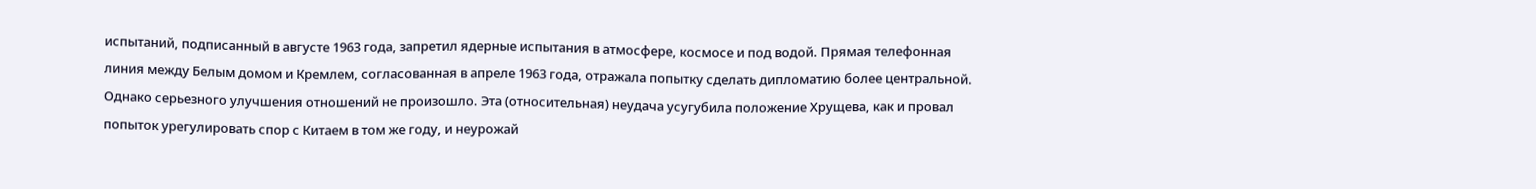испытаний, подписанный в августе 1963 года, запретил ядерные испытания в атмосфере, космосе и под водой. Прямая телефонная линия между Белым домом и Кремлем, согласованная в апреле 1963 года, отражала попытку сделать дипломатию более центральной. Однако серьезного улучшения отношений не произошло. Эта (относительная) неудача усугубила положение Хрущева, как и провал попыток урегулировать спор с Китаем в том же году, и неурожай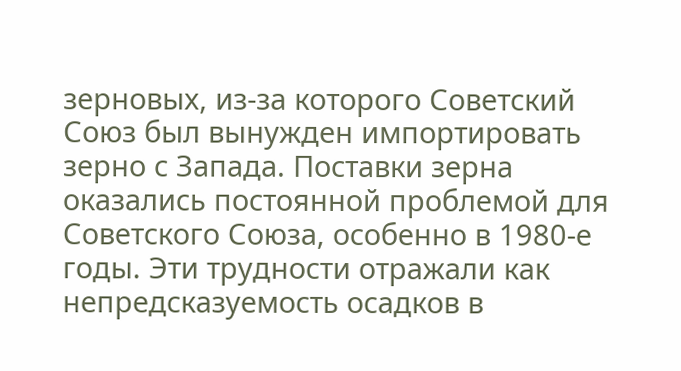зерновых, из-за которого Советский Союз был вынужден импортировать зерно с Запада. Поставки зерна оказались постоянной проблемой для Советского Союза, особенно в 1980-е годы. Эти трудности отражали как непредсказуемость осадков в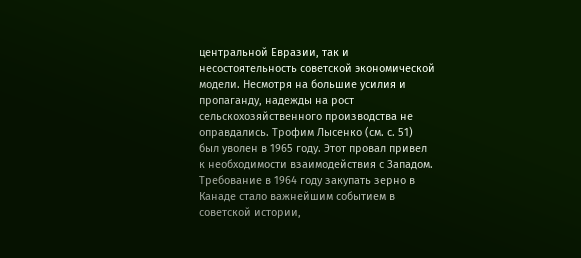центральной Евразии, так и несостоятельность советской экономической модели. Несмотря на большие усилия и пропаганду, надежды на рост сельскохозяйственного производства не оправдались. Трофим Лысенко (см. с. 51) был уволен в 1965 году. Этот провал привел к необходимости взаимодействия с Западом. Требование в 1964 году закупать зерно в Канаде стало важнейшим событием в советской истории,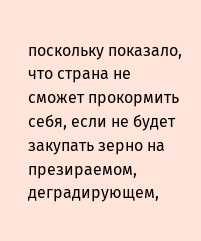поскольку показало, что страна не сможет прокормить себя, если не будет закупать зерно на презираемом, деградирующем,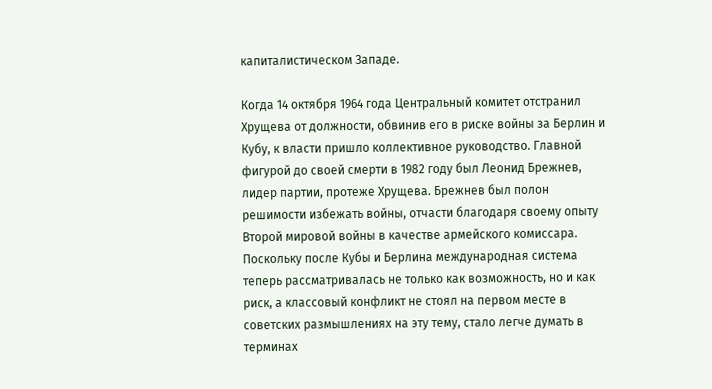капиталистическом Западе.

Когда 14 октября 1964 года Центральный комитет отстранил Хрущева от должности, обвинив его в риске войны за Берлин и Кубу, к власти пришло коллективное руководство. Главной фигурой до своей смерти в 1982 году был Леонид Брежнев, лидер партии, протеже Хрущева. Брежнев был полон решимости избежать войны, отчасти благодаря своему опыту Второй мировой войны в качестве армейского комиссара. Поскольку после Кубы и Берлина международная система теперь рассматривалась не только как возможность, но и как риск, а классовый конфликт не стоял на первом месте в советских размышлениях на эту тему, стало легче думать в терминах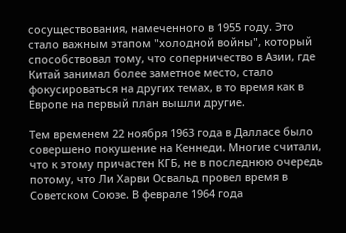сосуществования, намеченного в 1955 году. Это стало важным этапом "холодной войны", который способствовал тому, что соперничество в Азии, где Китай занимал более заметное место, стало фокусироваться на других темах, в то время как в Европе на первый план вышли другие.

Тем временем 22 ноября 1963 года в Далласе было совершено покушение на Кеннеди. Многие считали, что к этому причастен КГБ, не в последнюю очередь потому, что Ли Харви Освальд провел время в Советском Союзе. В феврале 1964 года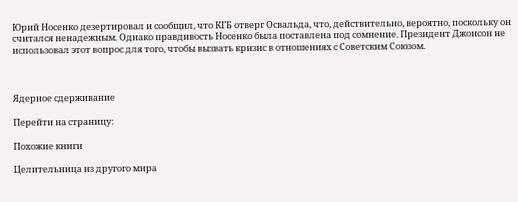Юрий Носенко дезертировал и сообщил, что КГБ отверг Освальда, что, действительно, вероятно, поскольку он считался ненадежным. Однако правдивость Носенко была поставлена под сомнение. Президент Джонсон не использовал этот вопрос для того, чтобы вызвать кризис в отношениях с Советским Союзом.



Ядерное сдерживание

Перейти на страницу:

Похожие книги

Целительница из другого мира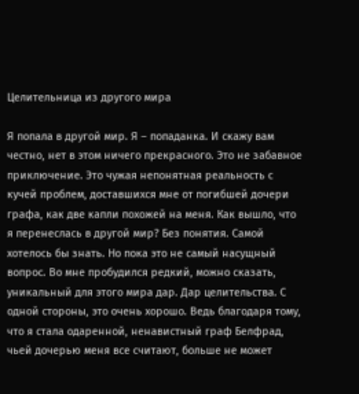Целительница из другого мира

Я попала в другой мир. Я – попаданка. И скажу вам честно, нет в этом ничего прекрасного. Это не забавное приключение. Это чужая непонятная реальность с кучей проблем, доставшихся мне от погибшей дочери графа, как две капли похожей на меня. Как вышло, что я перенеслась в другой мир? Без понятия. Самой хотелось бы знать. Но пока это не самый насущный вопрос. Во мне пробудился редкий, можно сказать, уникальный для этого мира дар. Дар целительства. С одной стороны, это очень хорошо. Ведь благодаря тому, что я стала одаренной, ненавистный граф Белфрад, чьей дочерью меня все считают, больше не может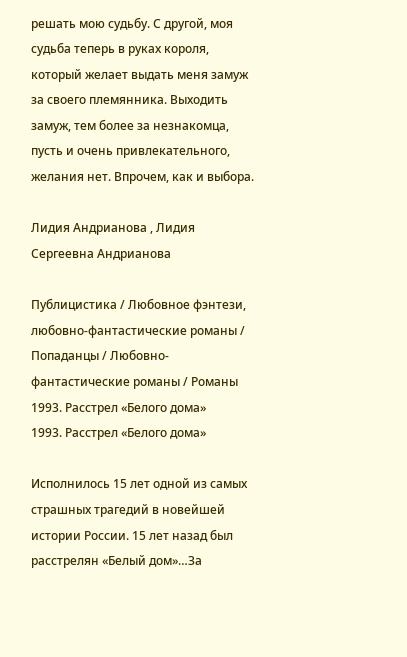решать мою судьбу. С другой, моя судьба теперь в руках короля, который желает выдать меня замуж за своего племянника. Выходить замуж, тем более за незнакомца, пусть и очень привлекательного, желания нет. Впрочем, как и выбора.

Лидия Андрианова , Лидия Сергеевна Андрианова

Публицистика / Любовное фэнтези, любовно-фантастические романы / Попаданцы / Любовно-фантастические романы / Романы
1993. Расстрел «Белого дома»
1993. Расстрел «Белого дома»

Исполнилось 15 лет одной из самых страшных трагедий в новейшей истории России. 15 лет назад был расстрелян «Белый дом»…За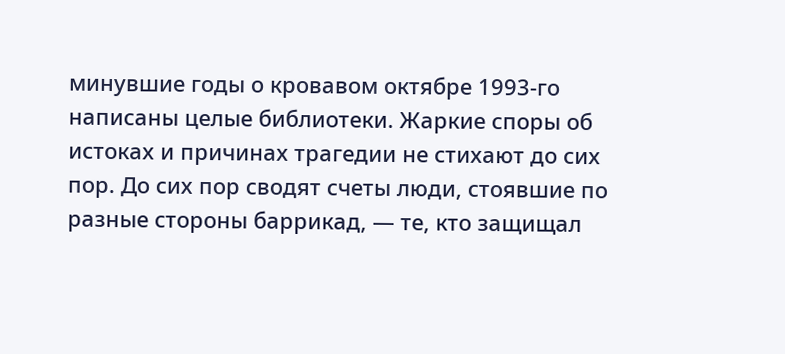минувшие годы о кровавом октябре 1993-го написаны целые библиотеки. Жаркие споры об истоках и причинах трагедии не стихают до сих пор. До сих пор сводят счеты люди, стоявшие по разные стороны баррикад, — те, кто защищал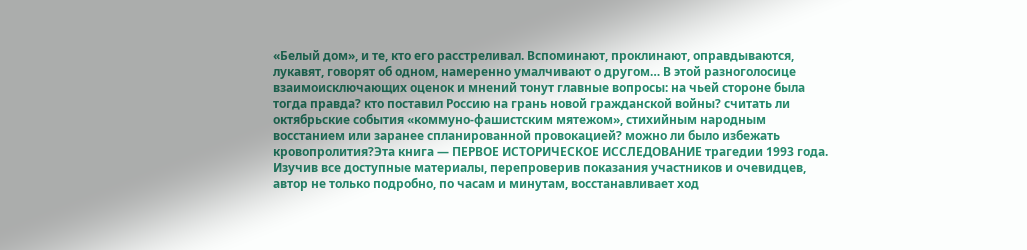«Белый дом», и те, кто его расстреливал. Вспоминают, проклинают, оправдываются, лукавят, говорят об одном, намеренно умалчивают о другом… В этой разноголосице взаимоисключающих оценок и мнений тонут главные вопросы: на чьей стороне была тогда правда? кто поставил Россию на грань новой гражданской войны? считать ли октябрьские события «коммуно-фашистским мятежом», стихийным народным восстанием или заранее спланированной провокацией? можно ли было избежать кровопролития?Эта книга — ПЕРВОЕ ИСТОРИЧЕСКОЕ ИССЛЕДОВАНИЕ трагедии 1993 года. Изучив все доступные материалы, перепроверив показания участников и очевидцев, автор не только подробно, по часам и минутам, восстанавливает ход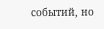событий, но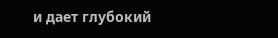и дает глубокий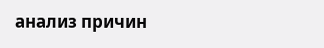анализ причин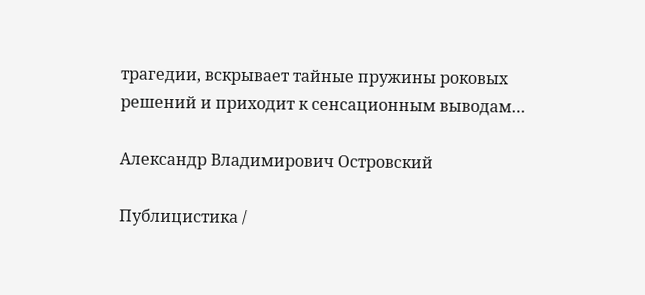трагедии, вскрывает тайные пружины роковых решений и приходит к сенсационным выводам…

Александр Владимирович Островский

Публицистика /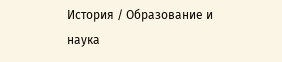История / Образование и наука